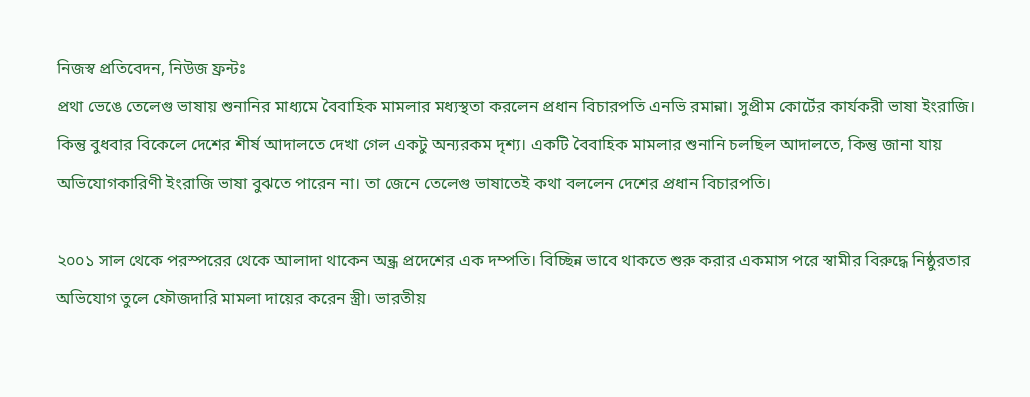নিজস্ব প্রতিবেদন, নিউজ ফ্রন্টঃ
প্রথা ভেঙে তেলেগু ভাষায় শুনানির মাধ্যমে বৈবাহিক মামলার মধ্যস্থতা করলেন প্রধান বিচারপতি এনভি রমান্না। সুপ্রীম কোর্টের কার্যকরী ভাষা ইংরাজি। কিন্তু বুধবার বিকেলে দেশের শীর্ষ আদালতে দেখা গেল একটু অন্যরকম দৃশ্য। একটি বৈবাহিক মামলার শুনানি চলছিল আদালতে, কিন্তু জানা যায় অভিযোগকারিণী ইংরাজি ভাষা বুঝতে পারেন না। তা জেনে তেলেগু ভাষাতেই কথা বললেন দেশের প্রধান বিচারপতি।

২০০১ সাল থেকে পরস্পরের থেকে আলাদা থাকেন অন্ধ্র প্রদেশের এক দম্পতি। বিচ্ছিন্ন ভাবে থাকতে শুরু করার একমাস পরে স্বামীর বিরুদ্ধে নিষ্ঠুরতার অভিযোগ তুলে ফৌজদারি মামলা দায়ের করেন স্ত্রী। ভারতীয়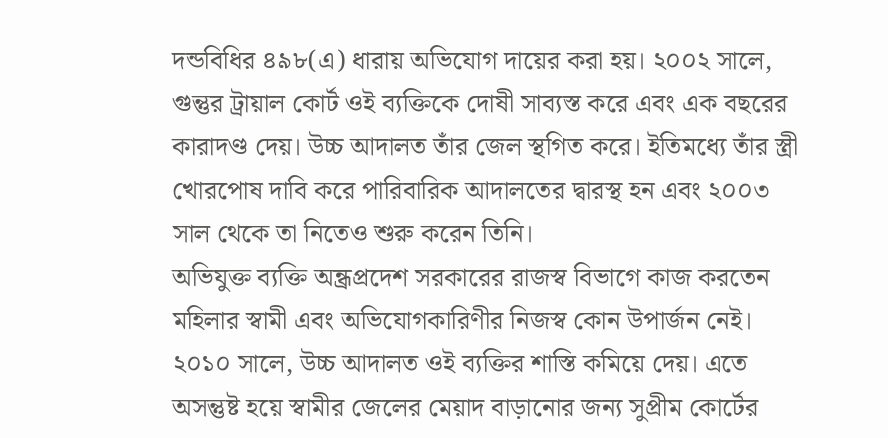দন্ডবিধির ৪৯৮(এ) ধারায় অভিযোগ দায়ের করা হয়। ২০০২ সালে, গুন্তুর ট্রায়াল কোর্ট ওই ব্যক্তিকে দোষী সাব্যস্ত করে এবং এক বছরের কারাদণ্ড দেয়। উচ্চ আদালত তাঁর জেল স্থগিত করে। ইতিমধ্যে তাঁর স্ত্রী খোরপোষ দাবি করে পারিবারিক আদালতের দ্বারস্থ হন এবং ২০০৩ সাল থেকে তা নিতেও শুরু করেন তিনি।
অভিযুক্ত ব্যক্তি অন্ধ্রপ্রদেশ সরকারের রাজস্ব বিভাগে কাজ করতেন মহিলার স্বামী এবং অভিযোগকারিণীর নিজস্ব কোন উপার্জন নেই। ২০১০ সালে, উচ্চ আদালত ওই ব্যক্তির শাস্তি কমিয়ে দেয়। এতে অসন্তুষ্ট হয়ে স্বামীর জেলের মেয়াদ বাড়ানোর জন্য সুপ্রীম কোর্টের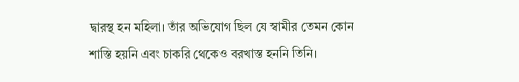দ্বারস্থ হন মহিলা। তাঁর অভিযোগ ছিল যে স্বামীর তেমন কোন শাস্তি হয়নি এবং চাকরি থেকেও বরখাস্ত হননি তিনি।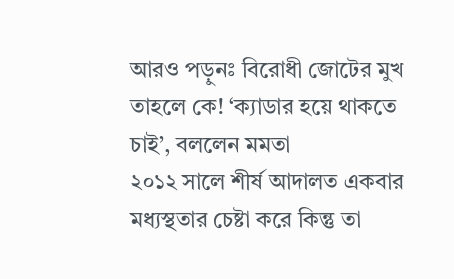আরও পড়ুনঃ বিরোধী জোটের মুখ তাহলে কে! ‘ক্যাডার হয়ে থাকতে চাই’, বললেন মমতা
২০১২ সালে শীর্ষ আদালত একবার মধ্যস্থতার চেষ্টা করে কিন্তু তা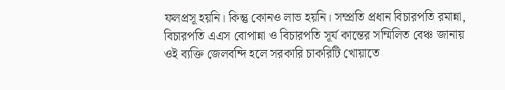ফলপ্রসূ হয়নি। কিন্তু কোনও লাভ হয়নি। সম্প্রতি প্রধান বিচারপতি রমান্না, বিচারপতি এএস বোপান্না ও বিচারপতি সূর্য কান্তের সম্মিলিত বেঞ্চ জানায় ওই ব্যক্তি জেলবন্দি হলে সরকারি চাকরিটি খোয়াতে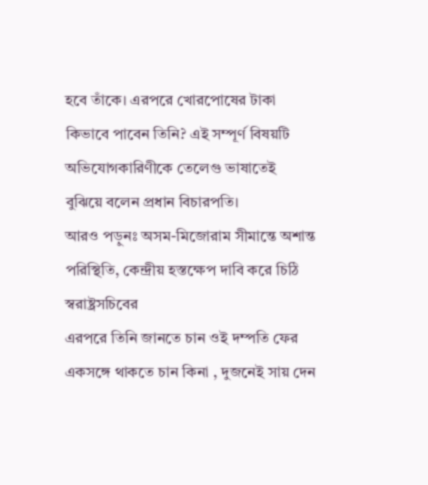হবে তাঁকে। এরপরে খোরপোষের টাকা কিভাবে পাবেন তিনি? এই সম্পূর্ণ বিষয়টি অভিযোগকারিণীকে তেলেগু ভাষাতেই বুঝিয়ে বলেন প্রধান বিচারপতি।
আরও পড়ুনঃ অসম-মিজোরাম সীমান্তে অশান্ত পরিস্থিতি, কেন্দ্রীয় হস্তক্ষেপ দাবি করে চিঠি স্বরাষ্ট্রসচিবের
এরপরে তিনি জানতে চান ওই দম্পতি ফের একসঙ্গে থাকতে চান কিনা , দুজনেই সায় দেন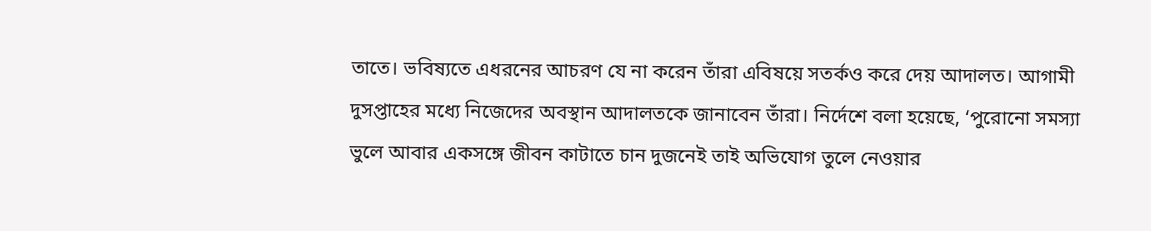তাতে। ভবিষ্যতে এধরনের আচরণ যে না করেন তাঁরা এবিষয়ে সতর্কও করে দেয় আদালত। আগামী দুসপ্তাহের মধ্যে নিজেদের অবস্থান আদালতকে জানাবেন তাঁরা। নির্দেশে বলা হয়েছে, ‘পুরোনো সমস্যা ভুলে আবার একসঙ্গে জীবন কাটাতে চান দুজনেই তাই অভিযোগ তুলে নেওয়ার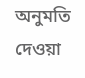অনুমতি দেওয়া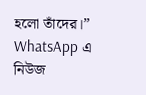হলো তাঁদের।”
WhatsApp এ নিউজ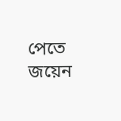পেতে জয়েন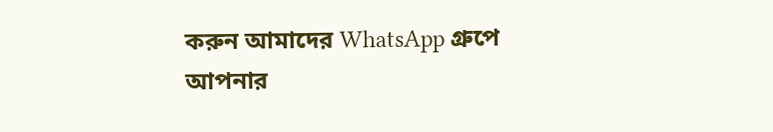করুন আমাদের WhatsApp গ্রুপে
আপনার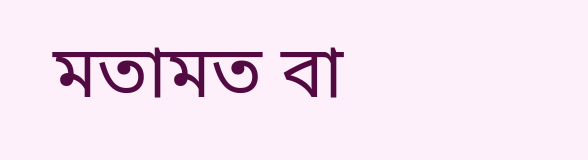মতামত বা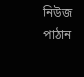নিউজ পাঠান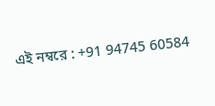এই নম্বরে : +91 94745 60584